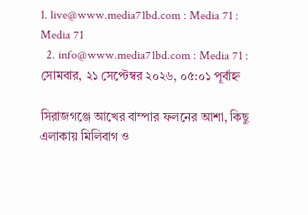1. live@www.media71bd.com : Media 71 : Media 71
  2. info@www.media71bd.com : Media 71 :
সোমবার, ২১ সেপ্টেম্বর ২০২৬, ০৫:০১ পূর্বাহ্ন

সিরাজগঞ্জে আখের বাম্পার ফলনের আশা, কিছু এলাকায় মিলিবাগ ও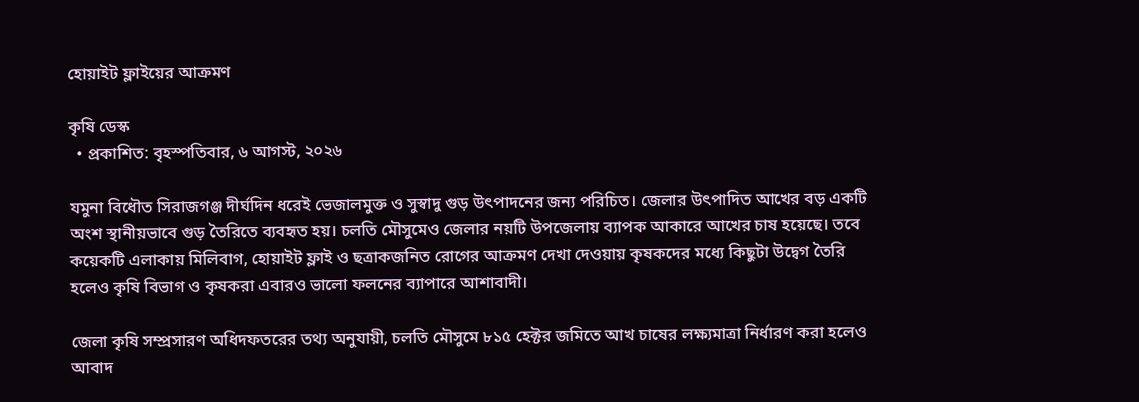হোয়াইট ফ্লাইয়ের আক্রমণ

কৃষি ডেস্ক
  • প্রকাশিত: বৃহস্পতিবার, ৬ আগস্ট, ২০২৬

যমুনা বিধৌত সিরাজগঞ্জ দীর্ঘদিন ধরেই ভেজালমুক্ত ও সুস্বাদু গুড় উৎপাদনের জন্য পরিচিত। জেলার উৎপাদিত আখের বড় একটি অংশ স্থানীয়ভাবে গুড় তৈরিতে ব্যবহৃত হয়। চলতি মৌসুমেও জেলার নয়টি উপজেলায় ব্যাপক আকারে আখের চাষ হয়েছে। তবে কয়েকটি এলাকায় মিলিবাগ, হোয়াইট ফ্লাই ও ছত্রাকজনিত রোগের আক্রমণ দেখা দেওয়ায় কৃষকদের মধ্যে কিছুটা উদ্বেগ তৈরি হলেও কৃষি বিভাগ ও কৃষকরা এবারও ভালো ফলনের ব্যাপারে আশাবাদী।

জেলা কৃষি সম্প্রসারণ অধিদফতরের তথ্য অনুযায়ী, চলতি মৌসুমে ৮১৫ হেক্টর জমিতে আখ চাষের লক্ষ্যমাত্রা নির্ধারণ করা হলেও আবাদ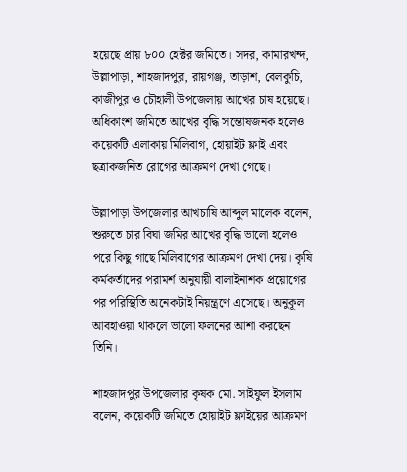হয়েছে প্রায় ৮০০ হেক্টর জমিতে। সদর, কামারখন্দ, উল্লাপাড়া, শাহজাদপুর, রায়গঞ্জ, তাড়াশ, বেলকুচি, কাজীপুর ও চৌহালী উপজেলায় আখের চাষ হয়েছে। অধিকাংশ জমিতে আখের বৃদ্ধি সন্তোষজনক হলেও কয়েকটি এলাকায় মিলিবাগ, হোয়াইট ফ্লাই এবং ছত্রাকজনিত রোগের আক্রমণ দেখা গেছে।

উল্লাপাড়া উপজেলার আখচাষি আব্দুল মালেক বলেন, শুরুতে চার বিঘা জমির আখের বৃদ্ধি ভালো হলেও পরে কিছু গাছে মিলিবাগের আক্রমণ দেখা দেয়। কৃষি কর্মকর্তাদের পরামর্শ অনুযায়ী বালাইনাশক প্রয়োগের পর পরিস্থিতি অনেকটাই নিয়ন্ত্রণে এসেছে। অনুকূল আবহাওয়া থাকলে ভালো ফলনের আশা করছেন তিনি।

শাহজাদপুর উপজেলার কৃষক মো. সাইফুল ইসলাম বলেন, কয়েকটি জমিতে হোয়াইট ফ্লাইয়ের আক্রমণ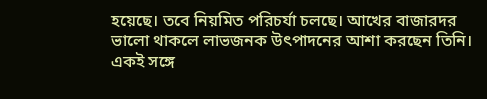হয়েছে। তবে নিয়মিত পরিচর্যা চলছে। আখের বাজারদর ভালো থাকলে লাভজনক উৎপাদনের আশা করছেন তিনি। একই সঙ্গে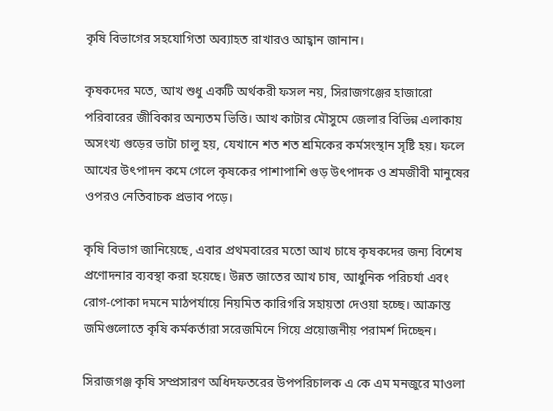কৃষি বিভাগের সহযোগিতা অব্যাহত রাখারও আহ্বান জানান।

কৃষকদের মতে, আখ শুধু একটি অর্থকরী ফসল নয়, সিরাজগঞ্জের হাজারো পরিবারের জীবিকার অন্যতম ভিত্তি। আখ কাটার মৌসুমে জেলার বিভিন্ন এলাকায় অসংখ্য গুড়ের ভাটা চালু হয়, যেখানে শত শত শ্রমিকের কর্মসংস্থান সৃষ্টি হয়। ফলে আখের উৎপাদন কমে গেলে কৃষকের পাশাপাশি গুড় উৎপাদক ও শ্রমজীবী মানুষের ওপরও নেতিবাচক প্রভাব পড়ে।

কৃষি বিভাগ জানিয়েছে, এবার প্রথমবারের মতো আখ চাষে কৃষকদের জন্য বিশেষ প্রণোদনার ব্যবস্থা করা হয়েছে। উন্নত জাতের আখ চাষ, আধুনিক পরিচর্যা এবং রোগ-পোকা দমনে মাঠপর্যায়ে নিয়মিত কারিগরি সহায়তা দেওয়া হচ্ছে। আক্রান্ত জমিগুলোতে কৃষি কর্মকর্তারা সরেজমিনে গিয়ে প্রয়োজনীয় পরামর্শ দিচ্ছেন।

সিরাজগঞ্জ কৃষি সম্প্রসারণ অধিদফতরের উপপরিচালক এ কে এম মনজুরে মাওলা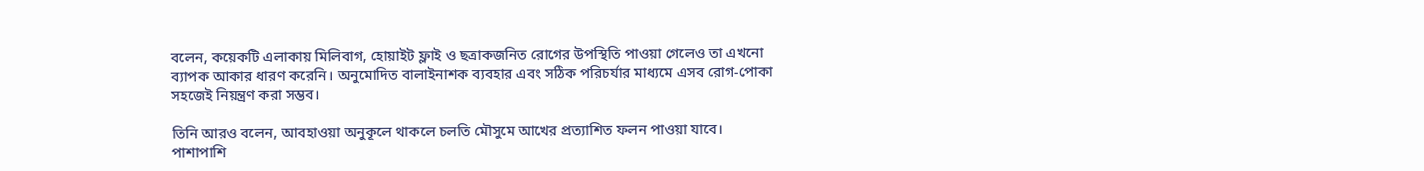বলেন, কয়েকটি এলাকায় মিলিবাগ, হোয়াইট ফ্লাই ও ছত্রাকজনিত রোগের উপস্থিতি পাওয়া গেলেও তা এখনো ব্যাপক আকার ধারণ করেনি। অনুমোদিত বালাইনাশক ব্যবহার এবং সঠিক পরিচর্যার মাধ্যমে এসব রোগ-পোকা সহজেই নিয়ন্ত্রণ করা সম্ভব।

তিনি আরও বলেন, আবহাওয়া অনুকূলে থাকলে চলতি মৌসুমে আখের প্রত্যাশিত ফলন পাওয়া যাবে। পাশাপাশি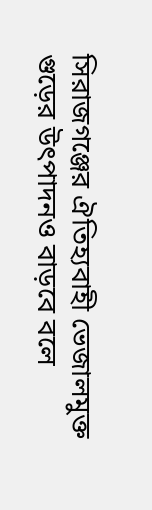সিরাজগঞ্জের ঐতিহ্যবাহী ভেজালমুক্ত গুড়ের উৎপাদনও বাড়বে বলে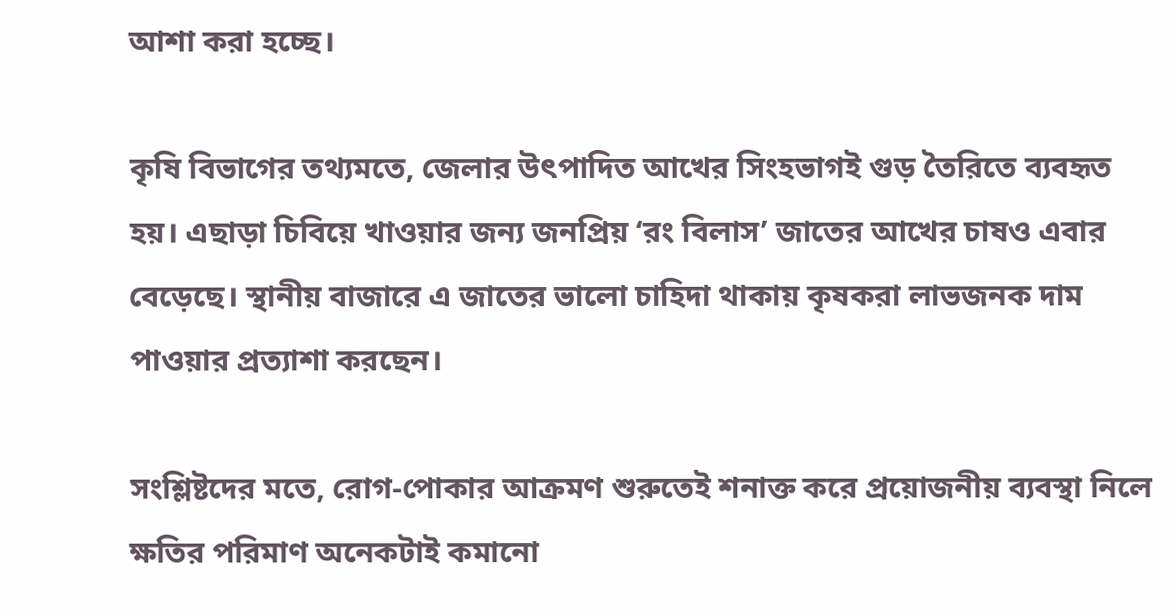আশা করা হচ্ছে।

কৃষি বিভাগের তথ্যমতে, জেলার উৎপাদিত আখের সিংহভাগই গুড় তৈরিতে ব্যবহৃত হয়। এছাড়া চিবিয়ে খাওয়ার জন্য জনপ্রিয় ‘রং বিলাস’ জাতের আখের চাষও এবার বেড়েছে। স্থানীয় বাজারে এ জাতের ভালো চাহিদা থাকায় কৃষকরা লাভজনক দাম পাওয়ার প্রত্যাশা করছেন।

সংশ্লিষ্টদের মতে, রোগ-পোকার আক্রমণ শুরুতেই শনাক্ত করে প্রয়োজনীয় ব্যবস্থা নিলে ক্ষতির পরিমাণ অনেকটাই কমানো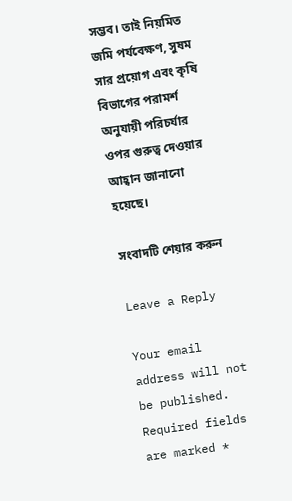সম্ভব। তাই নিয়মিত জমি পর্যবেক্ষণ, সুষম সার প্রয়োগ এবং কৃষি বিভাগের পরামর্শ অনুযায়ী পরিচর্যার ওপর গুরুত্ব দেওয়ার আহ্বান জানানো হয়েছে।

সংবাদটি শেয়ার করুন

Leave a Reply

Your email address will not be published. Required fields are marked *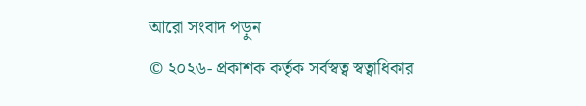আরো সংবাদ পড়ুন
© ২০২৬- প্রকাশক কর্তৃক সর্বস্বত্ব স্বত্বাধিকার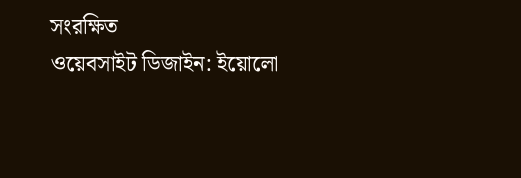সংরক্ষিত
ওয়েবসাইট ডিজাইন: ইয়োলো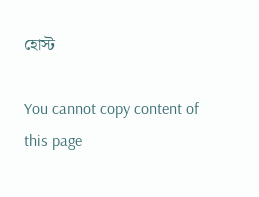হোস্ট

You cannot copy content of this page